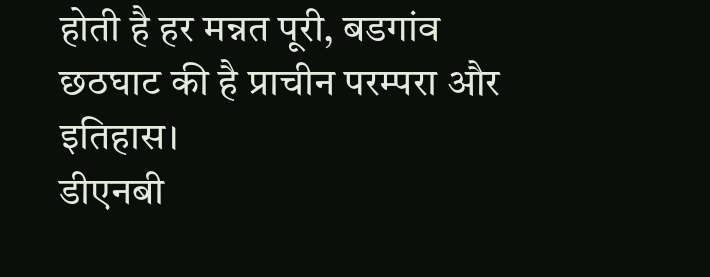होती है हर मन्नत पूरी, बडगांव छठघाट की है प्राचीन परम्परा और इतिहास।
डीएनबी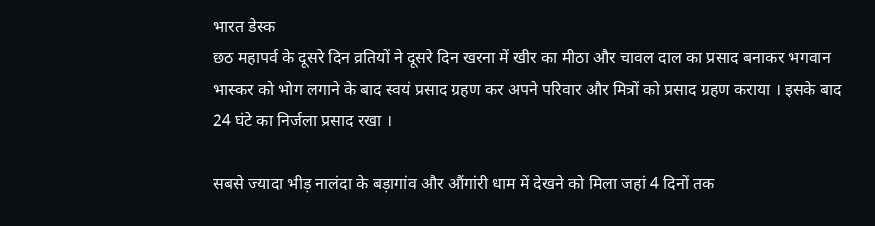भारत डेस्क
छठ महापर्व के दूसरे दिन व्रतियों ने दूसरे दिन खरना में खीर का मीठा और चावल दाल का प्रसाद बनाकर भगवान भास्कर को भोग लगाने के बाद स्वयं प्रसाद ग्रहण कर अपने परिवार और मित्रों को प्रसाद ग्रहण कराया । इसके बाद 24 घंटे का निर्जला प्रसाद रखा ।

सबसे ज्यादा भीड़ नालंदा के बड़ागांव और औंगांरी धाम में देखने को मिला जहां 4 दिनों तक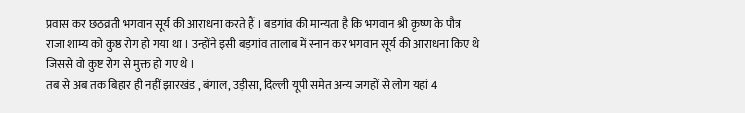प्रवास कर छठव्रती भगवान सूर्य की आराधना करते हैं । बडगांव की मान्यता है कि भगवान श्री कृष्ण के पौत्र राजा शाम्य को कुष्ठ रोग हो गया था । उन्होंने इसी बड़गांव तालाब में स्नान कर भगवान सूर्य की आराधना किए थे जिससे वो कुष्ट रोग से मुक्त हो गए थे ।
तब से अब तक बिहार ही नहीं झारखंड , बंगाल, उड़ीसा, दिल्ली यूपी समेत अन्य जगहों से लोग यहां 4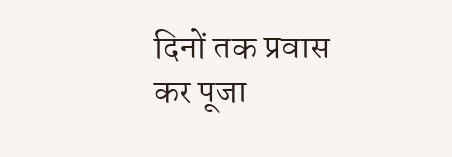दिनों तक प्रवास कर पूजा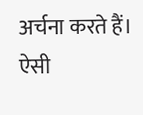अर्चना करते हैं। ऐसी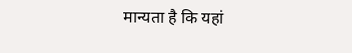मान्यता है कि यहां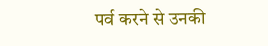पर्व करने से उनकी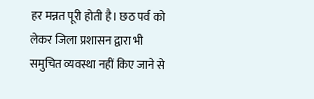हर मन्नत पूरी होती है। छठ पर्व को लेकर जिला प्रशासन द्वारा भी समुचित व्यवस्था नहीं किए जाने से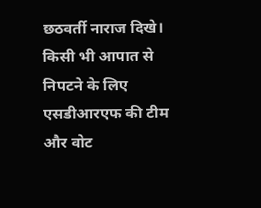छठवर्ती नाराज दिखे।
किसी भी आपात से निपटने के लिए एसडीआरएफ की टीम और वोट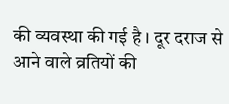की व्यवस्था की गई है । दूर दराज से आने वाले व्रतियों की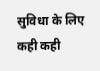सुविधा के लिए कही कही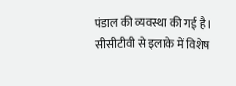पंडाल की व्यवस्था की गई है। सीसीटीवी से इलाके में विशेष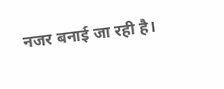नजर बनाई जा रही है।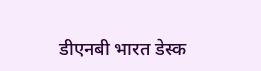डीएनबी भारत डेस्क